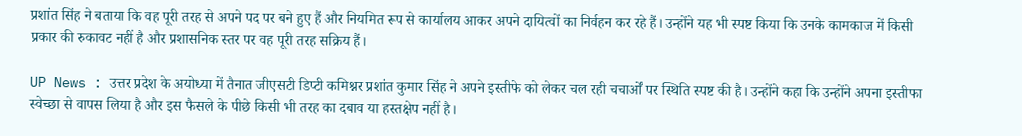प्रशांत सिंह ने बताया कि वह पूरी तरह से अपने पद पर बने हुए हैं और नियमित रूप से कार्यालय आकर अपने दायित्वों का निर्वहन कर रहे हैं। उन्होंने यह भी स्पष्ट किया कि उनके कामकाज में किसी प्रकार की रुकावट नहीं है और प्रशासनिक स्तर पर वह पूरी तरह सक्रिय हैं।

UP News : उत्तर प्रदेश के अयोध्या में तैनात जीएसटी डिप्टी कमिश्नर प्रशांत कुमार सिंह ने अपने इस्तीफे को लेकर चल रही चचार्ओं पर स्थिति स्पष्ट की है। उन्होंने कहा कि उन्होंने अपना इस्तीफा स्वेच्छा से वापस लिया है और इस फैसले के पीछे किसी भी तरह का दबाव या हस्तक्षेप नहीं है।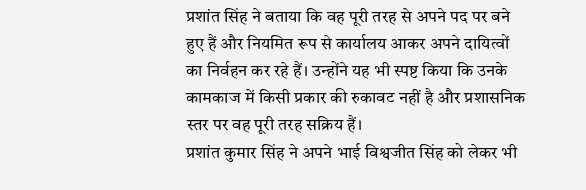प्रशांत सिंह ने बताया कि वह पूरी तरह से अपने पद पर बने हुए हैं और नियमित रूप से कार्यालय आकर अपने दायित्वों का निर्वहन कर रहे हैं। उन्होंने यह भी स्पष्ट किया कि उनके कामकाज में किसी प्रकार की रुकावट नहीं है और प्रशासनिक स्तर पर वह पूरी तरह सक्रिय हैं।
प्रशांत कुमार सिंह ने अपने भाई विश्वजीत सिंह को लेकर भी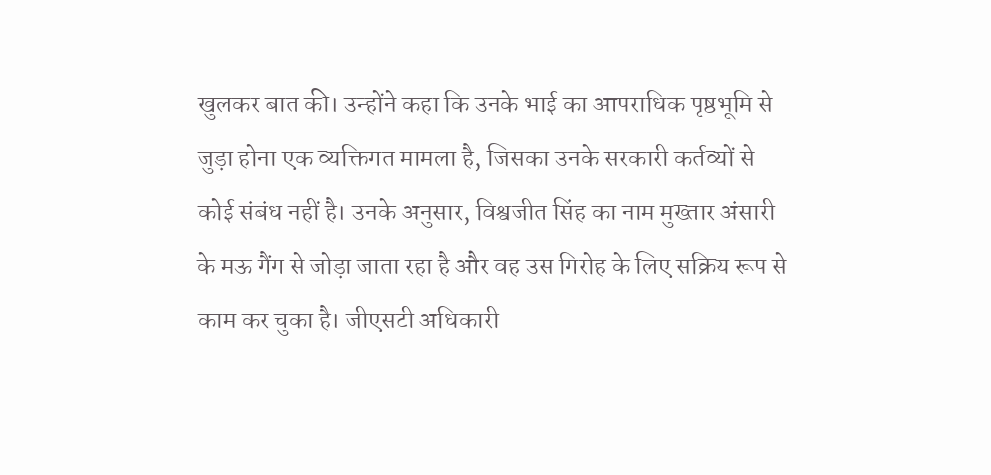खुलकर बात की। उन्होंने कहा कि उनके भाई का आपराधिक पृष्ठभूमि से जुड़ा होना एक व्यक्तिगत मामला है, जिसका उनके सरकारी कर्तव्यों से कोई संबंध नहीं है। उनके अनुसार, विश्वजीत सिंह का नाम मुख्तार अंसारी के मऊ गैंग से जोड़ा जाता रहा है और वह उस गिरोह के लिए सक्रिय रूप से काम कर चुका है। जीएसटी अधिकारी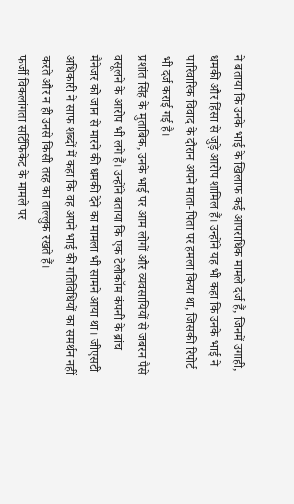ने बताया कि उनके भाई के खिलाफ कई आपराधिक मामले दर्ज हैं, जिनमें उगाही, धमकी और हिंसा से जुड़े आरोप शामिल हैं। उन्होंने यह भी कहा कि उनके भाई ने पारिवारिक विवाद के दौरान अपने माता-पिता पर हमला किया था, जिसकी रिपोर्ट भी दर्ज कराई गई है।
प्रशांत सिंह के मुताबिक, उनके भाई पर आम लोगों और व्यवसायियों से जबरन पैसे वसूलने के आरोप भी लगे हैं। उन्होंने बताया कि एक टेलीकॉम कंपनी के ब्रांच मैनेजर को जान से मारने की धमकी देने का मामला भी सामने आया था। जीएसटी अधिकारी ने साफ शब्दों में कहा कि वह अपने भाई की गतिविधियों का समर्थन नहीं करते और न ही उनसे किसी तरह का ताल्लुक रखते हैं।
फर्जी विकलांगता सर्टिफिकेट के मामले पर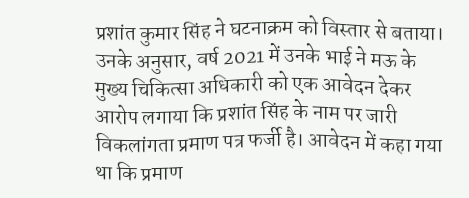प्रशांत कुमार सिंह ने घटनाक्रम को विस्तार से बताया। उनके अनुसार, वर्ष 2021 में उनके भाई ने मऊ के मुख्य चिकित्सा अधिकारी को एक आवेदन देकर आरोप लगाया कि प्रशांत सिंह के नाम पर जारी विकलांगता प्रमाण पत्र फर्जी है। आवेदन में कहा गया था कि प्रमाण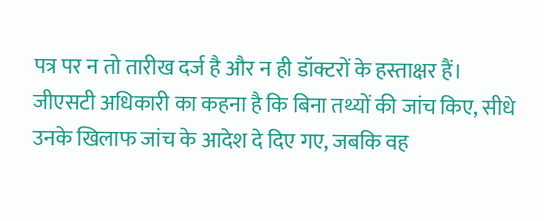पत्र पर न तो तारीख दर्ज है और न ही डॉक्टरों के हस्ताक्षर हैं। जीएसटी अधिकारी का कहना है कि बिना तथ्यों की जांच किए, सीधे उनके खिलाफ जांच के आदेश दे दिए गए, जबकि वह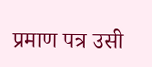प्रमाण पत्र उसी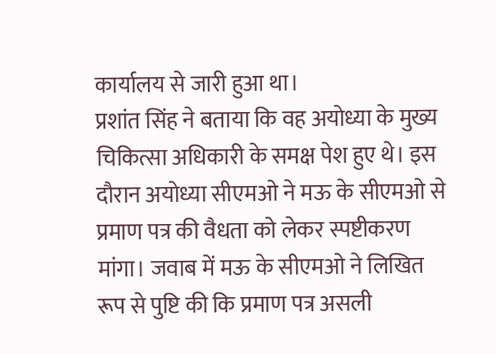कार्यालय से जारी हुआ था।
प्रशांत सिंह ने बताया कि वह अयोध्या के मुख्य चिकित्सा अधिकारी के समक्ष पेश हुए थे। इस दौरान अयोध्या सीएमओ ने मऊ के सीएमओ से प्रमाण पत्र की वैधता को लेकर स्पष्टीकरण मांगा। जवाब में मऊ के सीएमओ ने लिखित रूप से पुष्टि की कि प्रमाण पत्र असली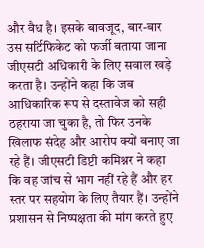और वैध है। इसके बावजूद, बार-बार उस सर्टिफिकेट को फर्जी बताया जाना जीएसटी अधिकारी के लिए सवाल खड़े करता है। उन्होंने कहा कि जब आधिकारिक रूप से दस्तावेज को सही ठहराया जा चुका है, तो फिर उनके खिलाफ संदेह और आरोप क्यों बनाए जा रहे हैं। जीएसटी डिप्टी कमिश्नर ने कहा कि वह जांच से भाग नहीं रहे हैं और हर स्तर पर सहयोग के लिए तैयार हैं। उन्होंने प्रशासन से निष्पक्षता की मांग करते हुए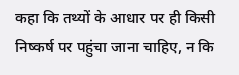कहा कि तथ्यों के आधार पर ही किसी निष्कर्ष पर पहुंचा जाना चाहिए, न कि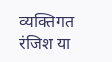व्यक्तिगत रंजिश या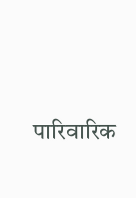पारिवारिक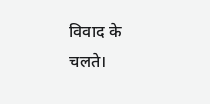विवाद के चलते।